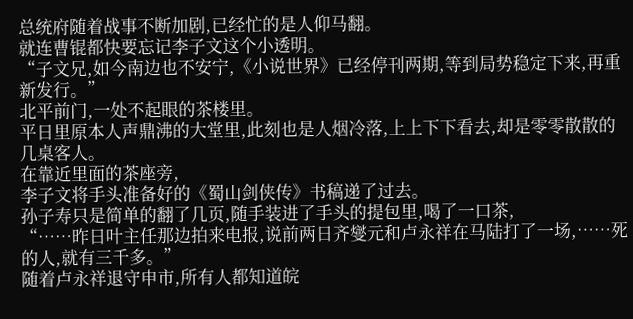总统府随着战事不断加剧,已经忙的是人仰马翻。
就连曹锟都快要忘记李子文这个小透明。
“子文兄,如今南边也不安宁,《小说世界》已经停刊两期,等到局势稳定下来,再重新发行。”
北平前门,一处不起眼的茶楼里。
平日里原本人声鼎沸的大堂里,此刻也是人烟冷落,上上下下看去,却是零零散散的几桌客人。
在靠近里面的茶座旁,
李子文将手头准备好的《蜀山剑侠传》书稿递了过去。
孙子寿只是简单的翻了几页,随手装进了手头的提包里,喝了一口茶,
“……昨日叶主任那边拍来电报,说前两日齐燮元和卢永祥在马陆打了一场,……死的人,就有三千多。”
随着卢永祥退守申市,所有人都知道皖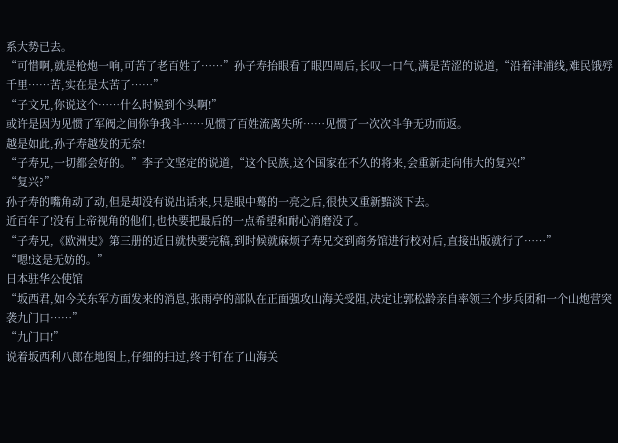系大势已去。
“可惜啊,就是枪炮一响,可苦了老百姓了……”孙子寿抬眼看了眼四周后,长叹一口气,满是苦涩的说道,“沿着津浦线,难民饿殍千里……苦,实在是太苦了……”
“子文兄,你说这个……什么时候到个头啊!”
或许是因为见惯了军阀之间你争我斗……见惯了百姓流离失所……见惯了一次次斗争无功而返。
越是如此,孙子寿越发的无奈!
“子寿兄,一切都会好的。”李子文坚定的说道,“这个民族,这个国家在不久的将来,会重新走向伟大的复兴!”
“复兴?”
孙子寿的嘴角动了动,但是却没有说出话来,只是眼中蓦的一亮之后,很快又重新黯淡下去。
近百年了!没有上帝视角的他们,也快要把最后的一点希望和耐心消磨没了。
“子寿兄,《欧洲史》第三册的近日就快要完稿,到时候就麻烦子寿兄交到商务馆进行校对后,直接出版就行了……”
“嗯!这是无妨的。”
日本驻华公使馆
“坂西君,如今关东军方面发来的消息,张雨亭的部队在正面强攻山海关受阻,决定让郭松龄亲自率领三个步兵团和一个山炮营突袭九门口……”
“九门口!”
说着坂西利八郎在地图上,仔细的扫过,终于钉在了山海关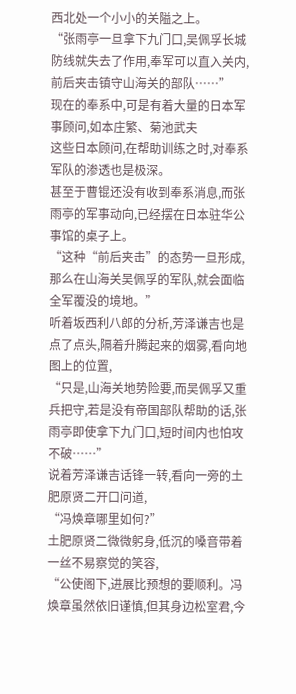西北处一个小小的关隘之上。
“张雨亭一旦拿下九门口,吴佩孚长城防线就失去了作用,奉军可以直入关内,前后夹击镇守山海关的部队……”
现在的奉系中,可是有着大量的日本军事顾问,如本庄繁、菊池武夫
这些日本顾问,在帮助训练之时,对奉系军队的渗透也是极深。
甚至于曹锟还没有收到奉系消息,而张雨亭的军事动向,已经摆在日本驻华公事馆的桌子上。
“这种“前后夹击”的态势一旦形成,那么在山海关吴佩孚的军队,就会面临全军覆没的境地。”
听着坂西利八郎的分析,芳泽谦吉也是点了点头,隔着升腾起来的烟雾,看向地图上的位置,
“只是,山海关地势险要,而吴佩孚又重兵把守,若是没有帝国部队帮助的话,张雨亭即使拿下九门口,短时间内也怕攻不破……”
说着芳泽谦吉话锋一转,看向一旁的土肥原贤二开口问道,
“冯焕章哪里如何?”
土肥原贤二微微躬身,低沉的嗓音带着一丝不易察觉的笑容,
“公使阁下,进展比预想的要顺利。冯焕章虽然依旧谨慎,但其身边松室君,今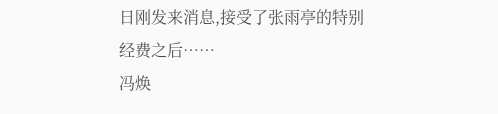日刚发来消息,接受了张雨亭的特别经费之后……
冯焕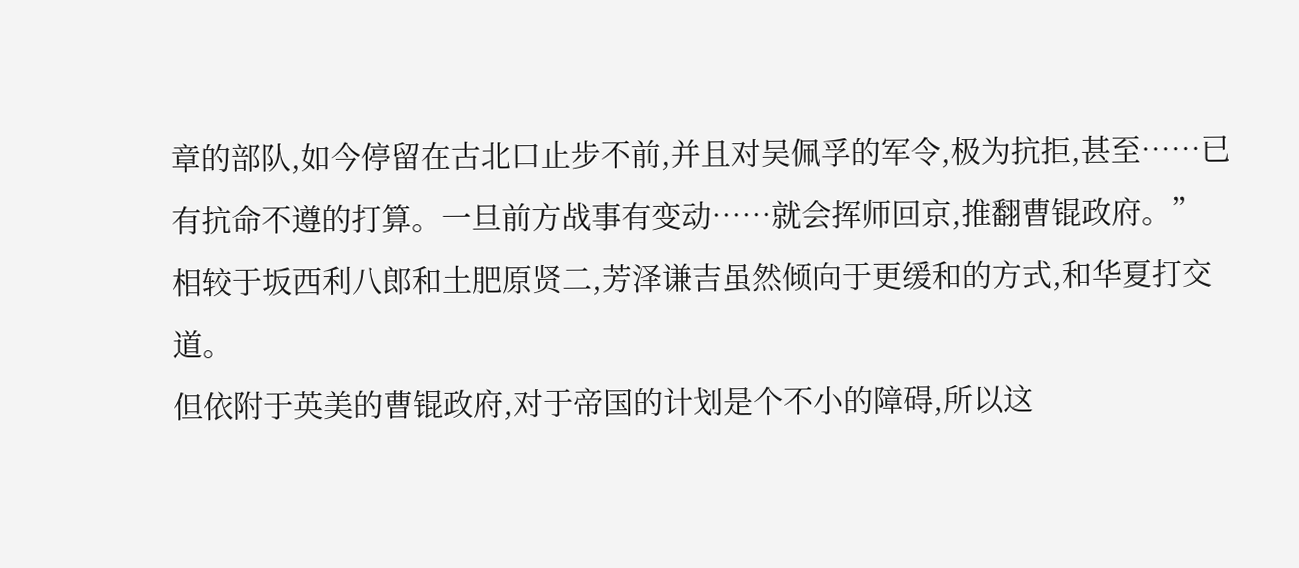章的部队,如今停留在古北口止步不前,并且对吴佩孚的军令,极为抗拒,甚至……已有抗命不遵的打算。一旦前方战事有变动……就会挥师回京,推翻曹锟政府。”
相较于坂西利八郎和土肥原贤二,芳泽谦吉虽然倾向于更缓和的方式,和华夏打交道。
但依附于英美的曹锟政府,对于帝国的计划是个不小的障碍,所以这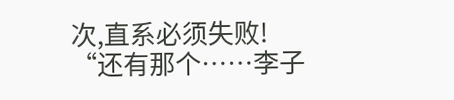次,直系必须失败!
“还有那个……李子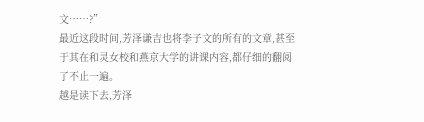文……?”
最近这段时间,芳泽谦吉也将李子文的所有的文章,甚至于其在和灵女校和燕京大学的讲课内容,都仔细的翻阅了不止一遍。
越是读下去,芳泽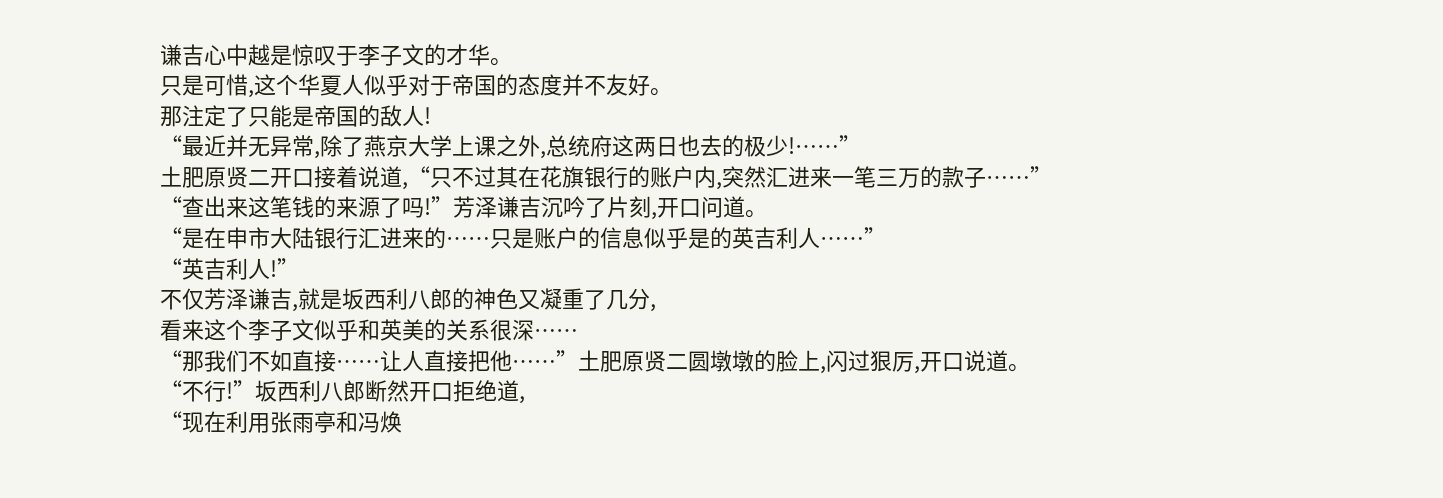谦吉心中越是惊叹于李子文的才华。
只是可惜,这个华夏人似乎对于帝国的态度并不友好。
那注定了只能是帝国的敌人!
“最近并无异常,除了燕京大学上课之外,总统府这两日也去的极少!……”
土肥原贤二开口接着说道,“只不过其在花旗银行的账户内,突然汇进来一笔三万的款子……”
“查出来这笔钱的来源了吗!”芳泽谦吉沉吟了片刻,开口问道。
“是在申市大陆银行汇进来的……只是账户的信息似乎是的英吉利人……”
“英吉利人!”
不仅芳泽谦吉,就是坂西利八郎的神色又凝重了几分,
看来这个李子文似乎和英美的关系很深……
“那我们不如直接……让人直接把他……”土肥原贤二圆墩墩的脸上,闪过狠厉,开口说道。
“不行!”坂西利八郎断然开口拒绝道,
“现在利用张雨亭和冯焕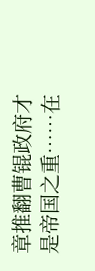章推翻曹锟政府才是帝国之重……在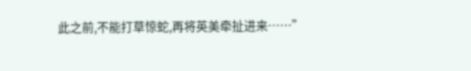此之前,不能打草惊蛇,再将英美牵扯进来……”